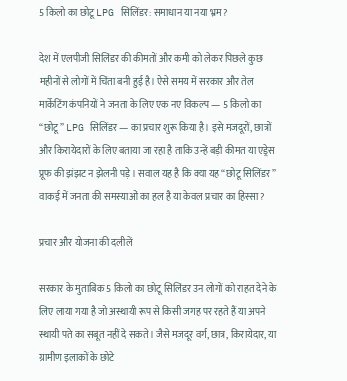5 किलो का छोटू LPG सिलिंडर: समाधान या नया भ्रम?

देश में एलपीजी सिलिंडर की कीमतों और कमी को लेकर पिछले कुछ महीनों से लोगों में चिंता बनी हुई है। ऐसे समय में सरकार और तेल मार्केटिंग कंपनियों ने जनता के लिए एक नए विकल्प — 5 किलो का “छोटू” LPG सिलिंडर — का प्रचार शुरू किया है। इसे मजदूरों, छात्रों और किरायेदारों के लिए बताया जा रहा है ताकि उन्हें बड़ी कीमत या एड्रेस प्रूफ की झंझट न झेलनी पड़े। सवाल यह है कि क्या यह “छोटू सिलिंडर” वाकई में जनता की समस्याओं का हल है या केवल प्रचार का हिस्सा?

प्रचार और योजना की दलीलें

सरकार के मुताबिक 5 किलो का छोटू सिलिंडर उन लोगों को राहत देने के लिए लाया गया है जो अस्थायी रूप से किसी जगह पर रहते हैं या अपने स्थायी पते का सबूत नहीं दे सकते। जैसे मजदूर वर्ग, छात्र, किरायेदार, या ग्रामीण इलाकों के छोटे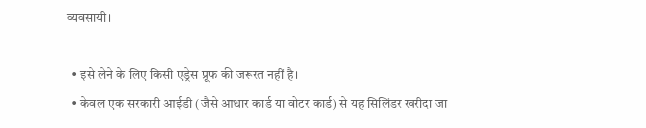व्यवसायी।

  • इसे लेने के लिए किसी एड्रेस प्रूफ की जरूरत नहीं है।
  • केवल एक सरकारी आईडी (जैसे आधार कार्ड या वोटर कार्ड) से यह सिलिंडर खरीदा जा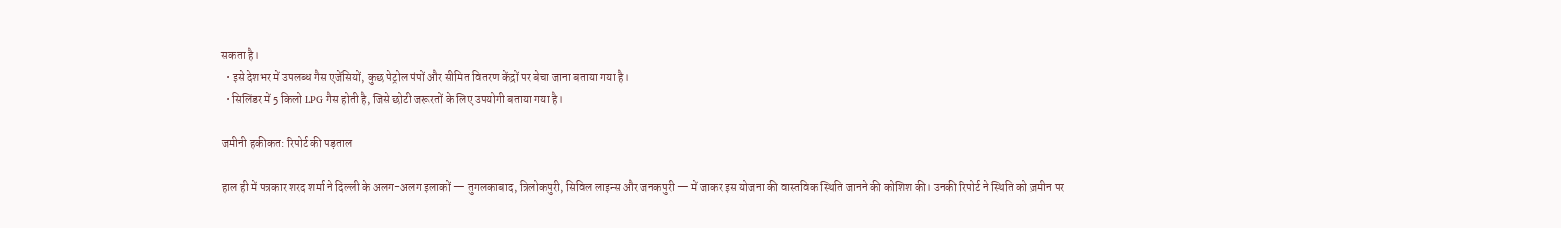सकता है।
  • इसे देशभर में उपलब्ध गैस एजेंसियों, कुछ पेट्रोल पंपों और सीमित वितरण केंद्रों पर बेचा जाना बताया गया है।
  • सिलिंडर में 5 किलो LPG गैस होती है, जिसे छोटी जरूरतों के लिए उपयोगी बताया गया है।

जमीनी हकीकत: रिपोर्ट की पड़ताल

हाल ही में पत्रकार शरद शर्मा ने दिल्ली के अलग-अलग इलाकों — तुगलकाबाद, त्रिलोकपुरी, सिविल लाइन्स और जनकपुरी — में जाकर इस योजना की वास्तविक स्थिति जानने की कोशिश की। उनकी रिपोर्ट ने स्थिति को ज़मीन पर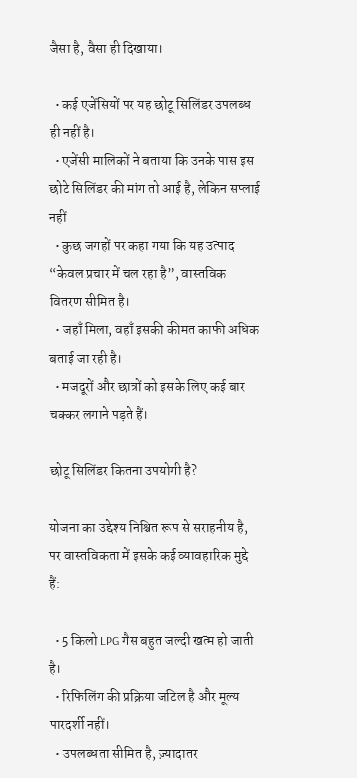जैसा है, वैसा ही दिखाया।

  • कई एजेंसियों पर यह छोटू सिलिंडर उपलब्ध ही नहीं है।
  • एजेंसी मालिकों ने बताया कि उनके पास इस छोटे सिलिंडर की मांग तो आई है, लेकिन सप्लाई नहीं
  • कुछ जगहों पर कहा गया कि यह उत्पाद “केवल प्रचार में चल रहा है”, वास्तविक वितरण सीमित है।
  • जहाँ मिला, वहाँ इसकी कीमत काफी अधिक बताई जा रही है।
  • मजदूरों और छात्रों को इसके लिए कई बार चक्कर लगाने पड़ते हैं।

छोटू सिलिंडर कितना उपयोगी है?

योजना का उद्देश्य निश्चित रूप से सराहनीय है, पर वास्तविकता में इसके कई व्यावहारिक मुद्दे हैं:

  • 5 किलो LPG गैस बहुत जल्दी खत्म हो जाती है।
  • रिफिलिंग की प्रक्रिया जटिल है और मूल्य पारदर्शी नहीं।
  • उपलब्धता सीमित है, ज़्यादातर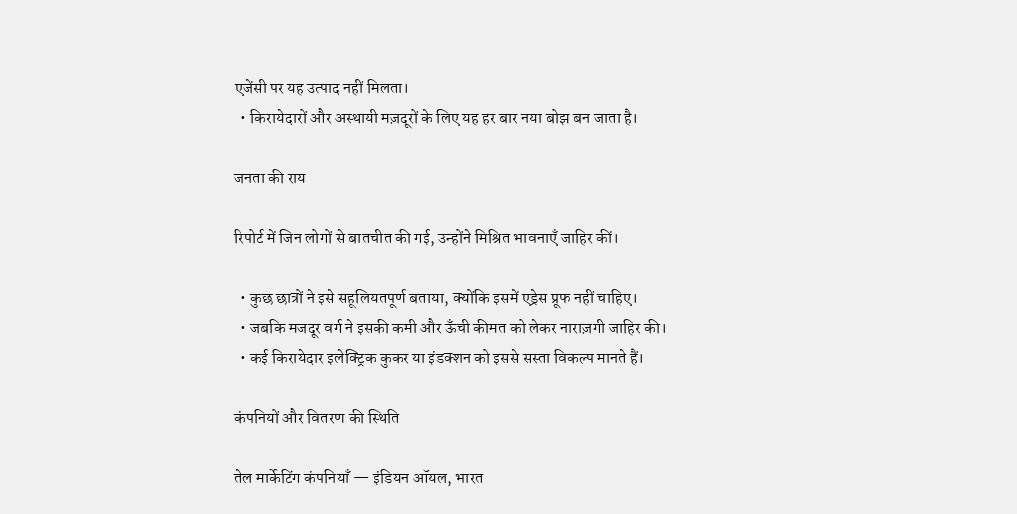एजेंसी पर यह उत्पाद नहीं मिलता।
  • किरायेदारों और अस्थायी मज़दूरों के लिए यह हर बार नया बोझ बन जाता है।

जनता की राय

रिपोर्ट में जिन लोगों से बातचीत की गई, उन्होंने मिश्रित भावनाएँ जाहिर कीं।

  • कुछ छात्रों ने इसे सहूलियतपूर्ण बताया, क्योंकि इसमें एड्रेस प्रूफ नहीं चाहिए।
  • जबकि मजदूर वर्ग ने इसकी कमी और ऊँची कीमत को लेकर नाराज़गी जाहिर की।
  • कई किरायेदार इलेक्ट्रिक कुकर या इंडक्शन को इससे सस्ता विकल्प मानते हैं।

कंपनियों और वितरण की स्थिति

तेल मार्केटिंग कंपनियाँ — इंडियन ऑयल, भारत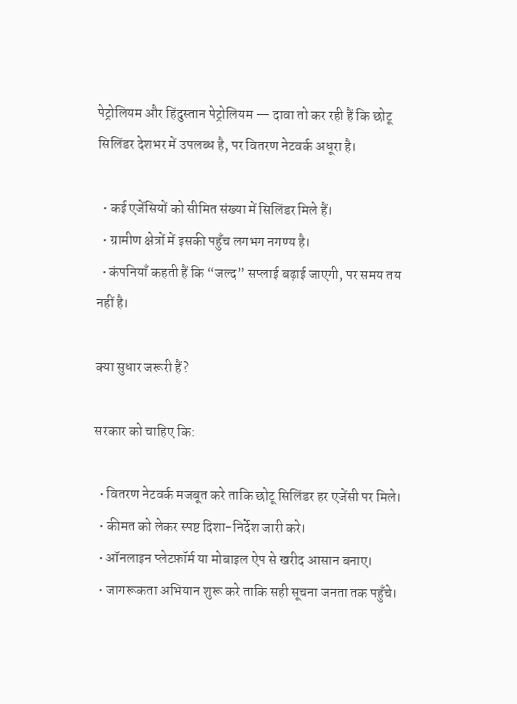पेट्रोलियम और हिंदुस्तान पेट्रोलियम — दावा तो कर रही हैं कि छोटू सिलिंडर देशभर में उपलब्ध है, पर वितरण नेटवर्क अधूरा है।

  • कई एजेंसियों को सीमित संख्या में सिलिंडर मिले हैं।
  • ग्रामीण क्षेत्रों में इसकी पहुँच लगभग नगण्य है।
  • कंपनियाँ कहती हैं कि “जल्द” सप्लाई बढ़ाई जाएगी, पर समय तय नहीं है।

क्या सुधार जरूरी हैं?

सरकार को चाहिए कि:

  • वितरण नेटवर्क मजबूत करे ताकि छोटू सिलिंडर हर एजेंसी पर मिले।
  • कीमत को लेकर स्पष्ट दिशा-निर्देश जारी करे।
  • ऑनलाइन प्लेटफ़ॉर्म या मोबाइल ऐप से खरीद आसान बनाए।
  • जागरूकता अभियान शुरू करे ताकि सही सूचना जनता तक पहुँचे।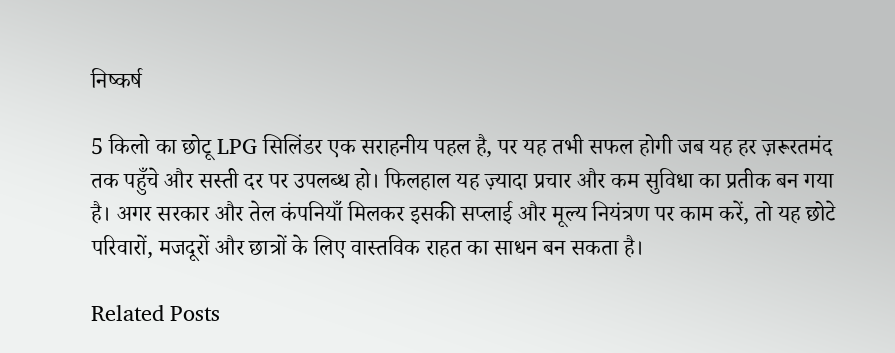निष्कर्ष

5 किलो का छोटू LPG सिलिंडर एक सराहनीय पहल है, पर यह तभी सफल होगी जब यह हर ज़रूरतमंद तक पहुँचे और सस्ती दर पर उपलब्ध हो। फिलहाल यह ज़्यादा प्रचार और कम सुविधा का प्रतीक बन गया है। अगर सरकार और तेल कंपनियाँ मिलकर इसकी सप्लाई और मूल्य नियंत्रण पर काम करें, तो यह छोटे परिवारों, मजदूरों और छात्रों के लिए वास्तविक राहत का साधन बन सकता है।

Related Posts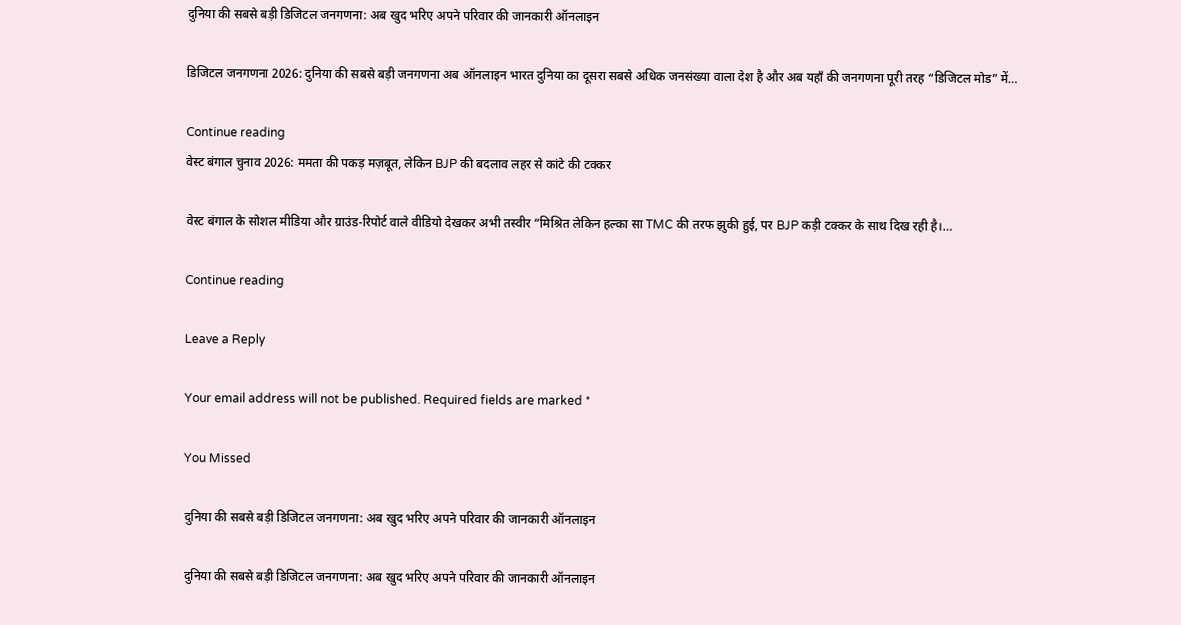दुनिया की सबसे बड़ी डिजिटल जनगणना: अब खुद भरिए अपने परिवार की जानकारी ऑनलाइन

डिजिटल जनगणना 2026: दुनिया की सबसे बड़ी जनगणना अब ऑनलाइन भारत दुनिया का दूसरा सबसे अधिक जनसंख्या वाला देश है और अब यहाँ की जनगणना पूरी तरह “डिजिटल मोड” में…

Continue reading
वेस्ट बंगाल चुनाव 2026: ममता की पकड़ मज़बूत, लेकिन BJP की बदलाव लहर से कांटे की टक्कर

वेस्ट बंगाल के सोशल मीडिया और ग्राउंड‑रिपोर्ट वाले वीडियो देखकर अभी तस्वीर “मिश्रित लेकिन हल्का सा TMC की तरफ झुकी हुई, पर BJP कड़ी टक्कर के साथ दिख रही है।…

Continue reading

Leave a Reply

Your email address will not be published. Required fields are marked *

You Missed

दुनिया की सबसे बड़ी डिजिटल जनगणना: अब खुद भरिए अपने परिवार की जानकारी ऑनलाइन

दुनिया की सबसे बड़ी डिजिटल जनगणना: अब खुद भरिए अपने परिवार की जानकारी ऑनलाइन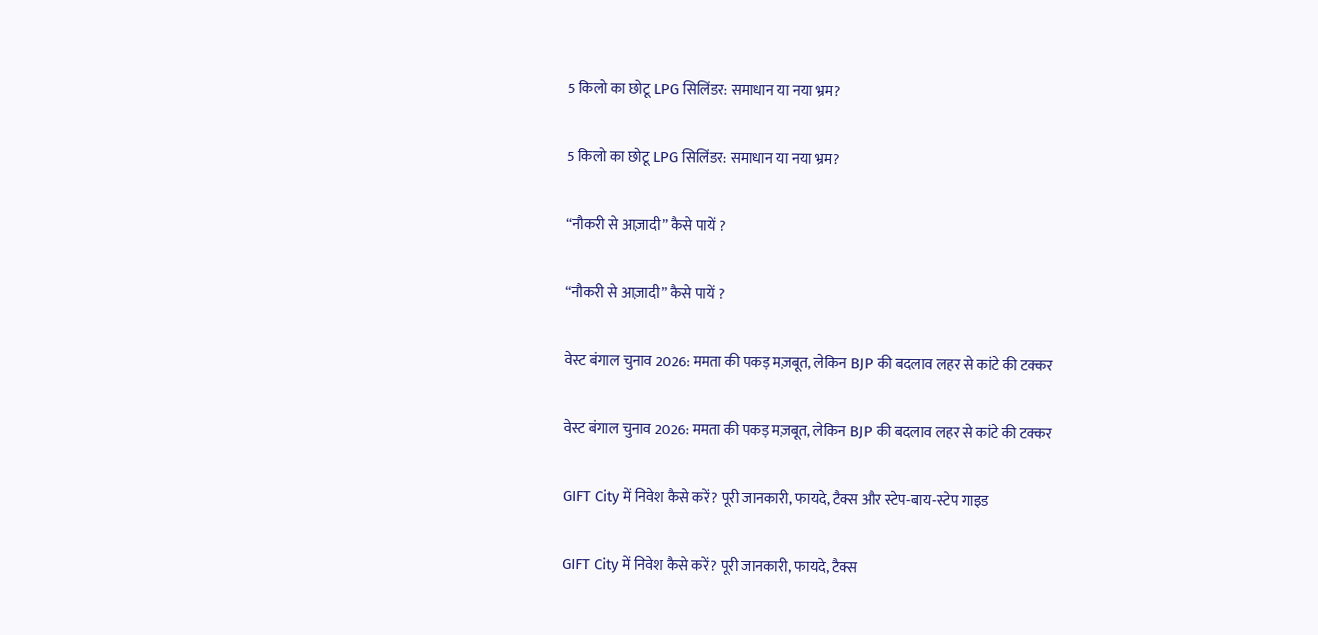5 किलो का छोटू LPG सिलिंडर: समाधान या नया भ्रम?

5 किलो का छोटू LPG सिलिंडर: समाधान या नया भ्रम?

“नौकरी से आज़ादी” कैसे पायें ?

“नौकरी से आज़ादी” कैसे पायें ?

वेस्ट बंगाल चुनाव 2026: ममता की पकड़ मज़बूत, लेकिन BJP की बदलाव लहर से कांटे की टक्कर

वेस्ट बंगाल चुनाव 2026: ममता की पकड़ मज़बूत, लेकिन BJP की बदलाव लहर से कांटे की टक्कर

GIFT City में निवेश कैसे करें? पूरी जानकारी, फायदे, टैक्स और स्टेप‑बाय‑स्टेप गाइड

GIFT City में निवेश कैसे करें? पूरी जानकारी, फायदे, टैक्स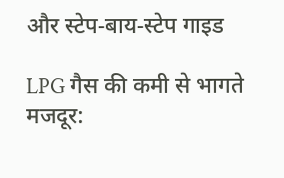और स्टेप‑बाय‑स्टेप गाइड

LPG गैस की कमी से भागते मजदूर: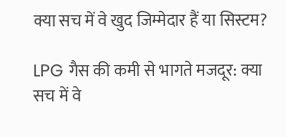क्या सच में वे खुद जिम्मेदार हैं या सिस्टम?

LPG गैस की कमी से भागते मजदूर: क्या सच में वे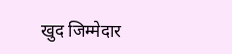खुद जिम्मेदार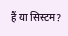हैं या सिस्टम?